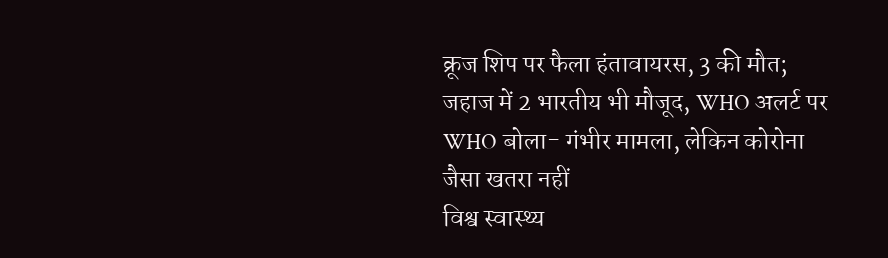क्रूज शिप पर फैला हंतावायरस, 3 की मौत; जहाज में 2 भारतीय भी मौजूद, WHO अलर्ट पर
WHO बोला- गंभीर मामला, लेकिन कोरोना जैसा खतरा नहीं
विश्व स्वास्थ्य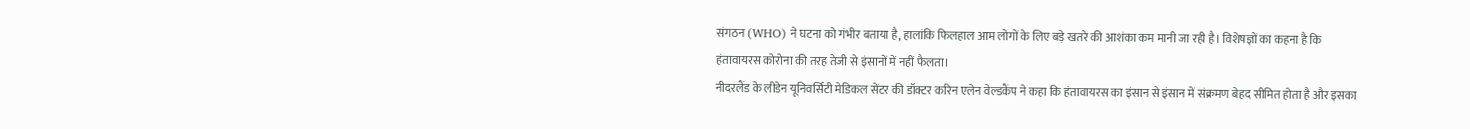संगठन (WHO) ने घटना को गंभीर बताया है, हालांकि फिलहाल आम लोगों के लिए बड़े खतरे की आशंका कम मानी जा रही है। विशेषज्ञों का कहना है कि हंतावायरस कोरोना की तरह तेजी से इंसानों में नहीं फैलता।
नीदरलैंड के लीडेन यूनिवर्सिटी मेडिकल सेंटर की डॉक्टर करिन एलेन वेल्डकैंप ने कहा कि हंतावायरस का इंसान से इंसान में संक्रमण बेहद सीमित होता है और इसका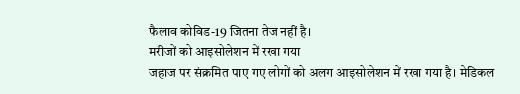फैलाव कोविड-19 जितना तेज नहीं है।
मरीजों को आइसोलेशन में रखा गया
जहाज पर संक्रमित पाए गए लोगों को अलग आइसोलेशन में रखा गया है। मेडिकल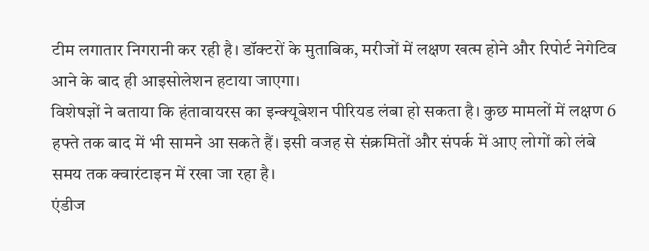टीम लगातार निगरानी कर रही है। डॉक्टरों के मुताबिक, मरीजों में लक्षण खत्म होने और रिपोर्ट नेगेटिव आने के बाद ही आइसोलेशन हटाया जाएगा।
विशेषज्ञों ने बताया कि हंतावायरस का इन्क्यूबेशन पीरियड लंबा हो सकता है। कुछ मामलों में लक्षण 6 हफ्ते तक बाद में भी सामने आ सकते हैं। इसी वजह से संक्रमितों और संपर्क में आए लोगों को लंबे समय तक क्वारंटाइन में रखा जा रहा है।
एंडीज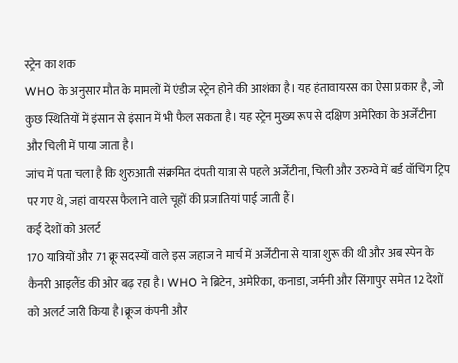स्ट्रेन का शक
WHO के अनुसार मौत के मामलों में एंडीज स्ट्रेन होने की आशंका है। यह हंतावायरस का ऐसा प्रकार है, जो कुछ स्थितियों में इंसान से इंसान में भी फैल सकता है। यह स्ट्रेन मुख्य रूप से दक्षिण अमेरिका के अर्जेंटीना और चिली में पाया जाता है।
जांच में पता चला है कि शुरुआती संक्रमित दंपती यात्रा से पहले अर्जेंटीना, चिली और उरुग्वे में बर्ड वॉचिंग ट्रिप पर गए थे, जहां वायरस फैलाने वाले चूहों की प्रजातियां पाई जाती हैं।
कई देशों को अलर्ट
170 यात्रियों और 71 क्रू सदस्यों वाले इस जहाज ने मार्च में अर्जेंटीना से यात्रा शुरू की थी और अब स्पेन के कैनरी आइलैंड की ओर बढ़ रहा है। WHO ने ब्रिटेन, अमेरिका, कनाडा, जर्मनी और सिंगापुर समेत 12 देशों को अलर्ट जारी किया है।क्रूज कंपनी और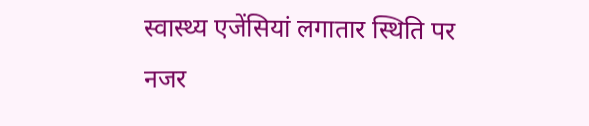स्वास्थ्य एजेंसियां लगातार स्थिति पर नजर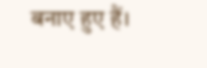बनाए हुए हैं।